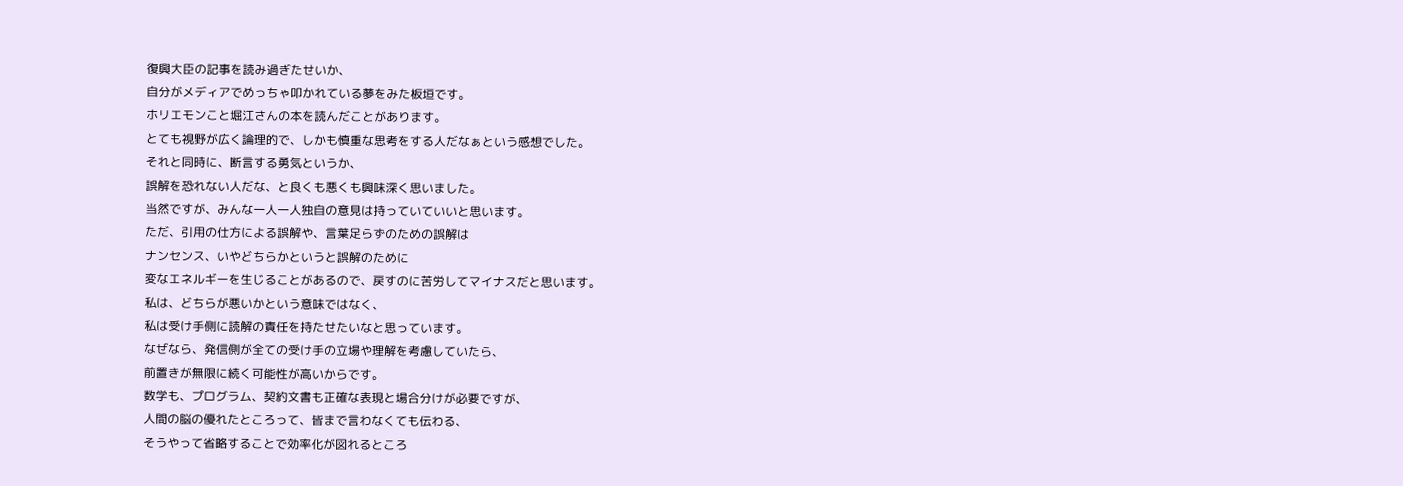復興大臣の記事を読み過ぎたせいか、
自分がメディアでめっちゃ叩かれている夢をみた板垣です。
ホリエモンこと堀江さんの本を読んだことがあります。
とても視野が広く論理的で、しかも慎重な思考をする人だなぁという感想でした。
それと同時に、断言する勇気というか、
誤解を恐れない人だな、と良くも悪くも興味深く思いました。
当然ですが、みんな一人一人独自の意見は持っていていいと思います。
ただ、引用の仕方による誤解や、言葉足らずのための誤解は
ナンセンス、いやどちらかというと誤解のために
変なエネルギーを生じることがあるので、戻すのに苦労してマイナスだと思います。
私は、どちらが悪いかという意味ではなく、
私は受け手側に読解の責任を持たせたいなと思っています。
なぜなら、発信側が全ての受け手の立場や理解を考慮していたら、
前置きが無限に続く可能性が高いからです。
数学も、プログラム、契約文書も正確な表現と場合分けが必要ですが、
人間の脳の優れたところって、皆まで言わなくても伝わる、
そうやって省略することで効率化が図れるところ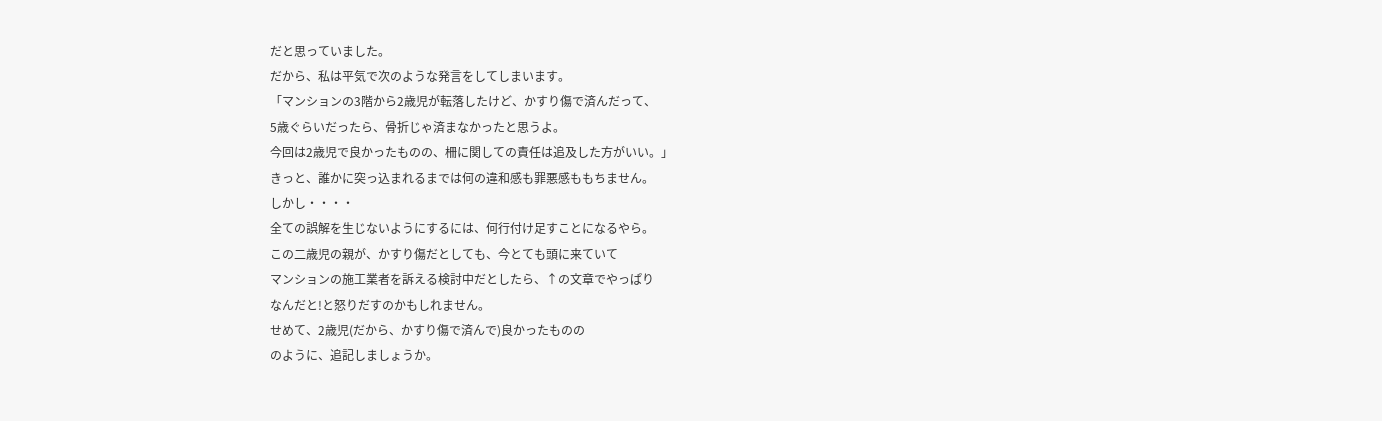だと思っていました。
だから、私は平気で次のような発言をしてしまいます。
「マンションの3階から2歳児が転落したけど、かすり傷で済んだって、
5歳ぐらいだったら、骨折じゃ済まなかったと思うよ。
今回は2歳児で良かったものの、柵に関しての責任は追及した方がいい。」
きっと、誰かに突っ込まれるまでは何の違和感も罪悪感ももちません。
しかし・・・・
全ての誤解を生じないようにするには、何行付け足すことになるやら。
この二歳児の親が、かすり傷だとしても、今とても頭に来ていて
マンションの施工業者を訴える検討中だとしたら、↑の文章でやっぱり
なんだと!と怒りだすのかもしれません。
せめて、2歳児(だから、かすり傷で済んで)良かったものの
のように、追記しましょうか。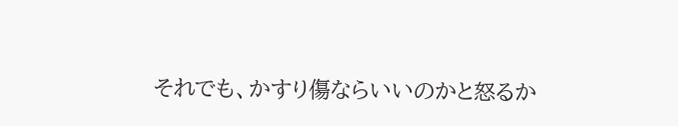それでも、かすり傷ならいいのかと怒るか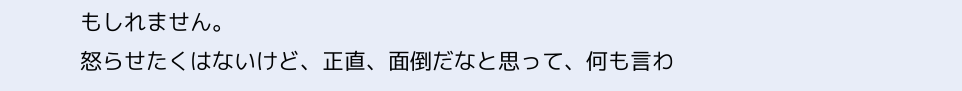もしれません。
怒らせたくはないけど、正直、面倒だなと思って、何も言わ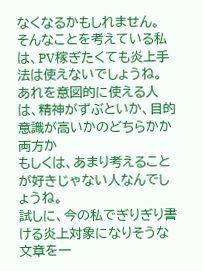なくなるかもしれません。
そんなことを考えている私は、PV稼ぎたくても炎上手法は使えないでしょうね。
あれを意図的に使える人は、精神がずぶといか、目的意識が高いかのどちらかか両方か
もしくは、あまり考えることが好きじゃない人なんでしょうね。
試しに、今の私でぎりぎり書ける炎上対象になりそうな文章を一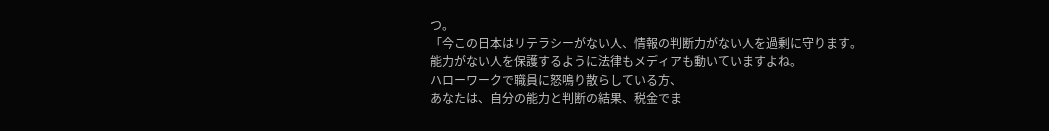つ。
「今この日本はリテラシーがない人、情報の判断力がない人を過剰に守ります。
能力がない人を保護するように法律もメディアも動いていますよね。
ハローワークで職員に怒鳴り散らしている方、
あなたは、自分の能力と判断の結果、税金でま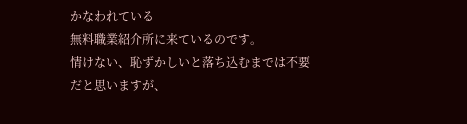かなわれている
無料職業紹介所に来ているのです。
情けない、恥ずかしいと落ち込むまでは不要だと思いますが、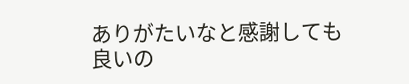ありがたいなと感謝しても良いの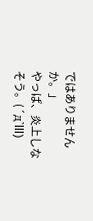ではありませんか。」
やっぱ、炎上しなそう。(´д`lll)